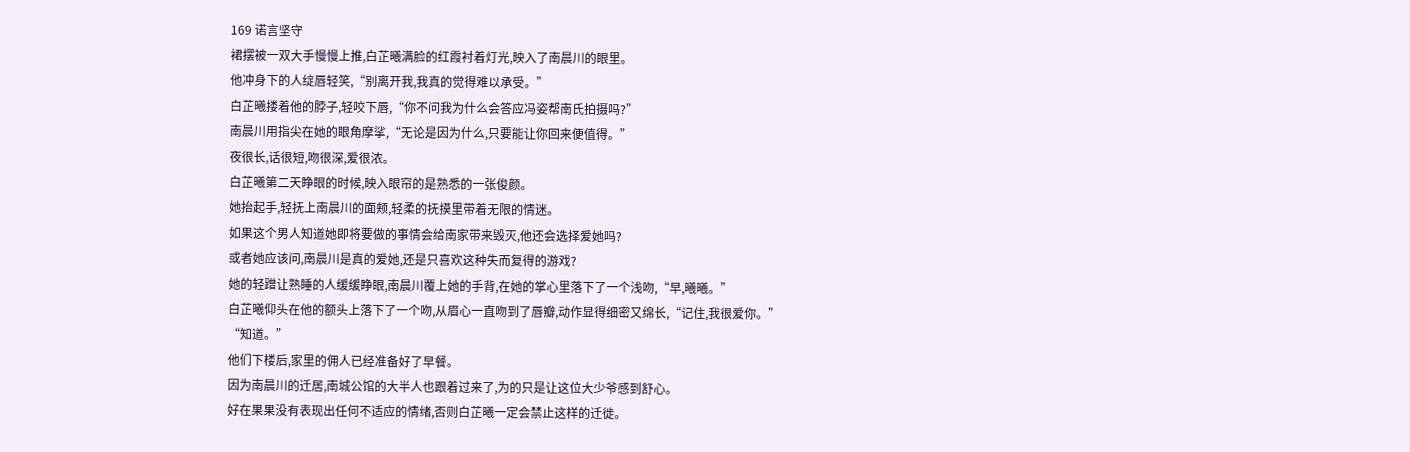169 诺言坚守
裙摆被一双大手慢慢上推,白芷曦满脸的红霞衬着灯光,映入了南晨川的眼里。
他冲身下的人绽唇轻笑,“别离开我,我真的觉得难以承受。”
白芷曦搂着他的脖子,轻咬下唇,“你不问我为什么会答应冯姿帮南氏拍摄吗?”
南晨川用指尖在她的眼角摩挲,“无论是因为什么,只要能让你回来便值得。”
夜很长,话很短,吻很深,爱很浓。
白芷曦第二天睁眼的时候,映入眼帘的是熟悉的一张俊颜。
她抬起手,轻抚上南晨川的面颊,轻柔的抚摸里带着无限的情迷。
如果这个男人知道她即将要做的事情会给南家带来毁灭,他还会选择爱她吗?
或者她应该问,南晨川是真的爱她,还是只喜欢这种失而复得的游戏?
她的轻蹭让熟睡的人缓缓睁眼,南晨川覆上她的手背,在她的掌心里落下了一个浅吻,“早,曦曦。”
白芷曦仰头在他的额头上落下了一个吻,从眉心一直吻到了唇瓣,动作显得细密又绵长,“记住,我很爱你。”
“知道。”
他们下楼后,家里的佣人已经准备好了早餐。
因为南晨川的迁居,南城公馆的大半人也跟着过来了,为的只是让这位大少爷感到舒心。
好在果果没有表现出任何不适应的情绪,否则白芷曦一定会禁止这样的迁徙。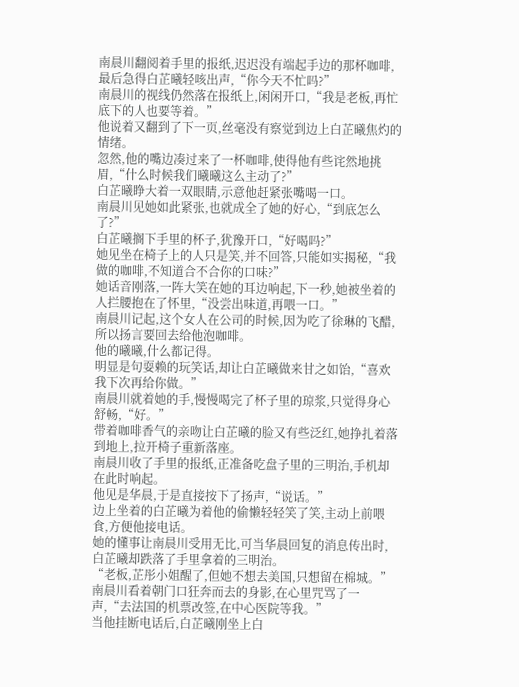南晨川翻阅着手里的报纸,迟迟没有端起手边的那杯咖啡,最后急得白芷曦轻咳出声,“你今天不忙吗?”
南晨川的视线仍然落在报纸上,闲闲开口,“我是老板,再忙底下的人也要等着。”
他说着又翻到了下一页,丝毫没有察觉到边上白芷曦焦灼的情绪。
忽然,他的嘴边凑过来了一杯咖啡,使得他有些诧然地挑眉,“什么时候我们曦曦这么主动了?”
白芷曦睁大着一双眼睛,示意他赶紧张嘴喝一口。
南晨川见她如此紧张,也就成全了她的好心,“到底怎么了?”
白芷曦搁下手里的杯子,犹豫开口,“好喝吗?”
她见坐在椅子上的人只是笑,并不回答,只能如实揭秘,“我做的咖啡,不知道合不合你的口味?”
她话音刚落,一阵大笑在她的耳边响起,下一秒,她被坐着的人拦腰抱在了怀里,“没尝出味道,再喂一口。”
南晨川记起,这个女人在公司的时候,因为吃了徐琳的飞醋,所以扬言要回去给他泡咖啡。
他的曦曦,什么都记得。
明显是句耍赖的玩笑话,却让白芷曦做来甘之如饴,“喜欢我下次再给你做。”
南晨川就着她的手,慢慢喝完了杯子里的琼浆,只觉得身心舒畅,“好。”
带着咖啡香气的亲吻让白芷曦的脸又有些泛红,她挣扎着落到地上,拉开椅子重新落座。
南晨川收了手里的报纸,正准备吃盘子里的三明治,手机却在此时响起。
他见是华晨,于是直接按下了扬声,“说话。”
边上坐着的白芷曦为着他的偷懒轻轻笑了笑,主动上前喂食,方便他接电话。
她的懂事让南晨川受用无比,可当华晨回复的消息传出时,白芷曦却跌落了手里拿着的三明治。
“老板,芷彤小姐醒了,但她不想去美国,只想留在棉城。”
南晨川看着朝门口狂奔而去的身影,在心里咒骂了一声,“去法国的机票改签,在中心医院等我。”
当他挂断电话后,白芷曦刚坐上白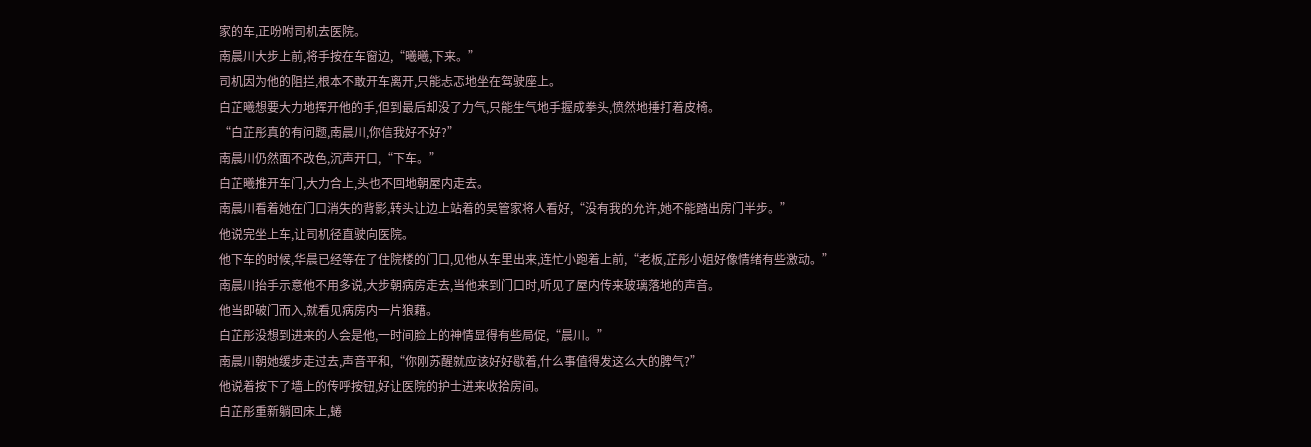家的车,正吩咐司机去医院。
南晨川大步上前,将手按在车窗边,“曦曦,下来。”
司机因为他的阻拦,根本不敢开车离开,只能忐忑地坐在驾驶座上。
白芷曦想要大力地挥开他的手,但到最后却没了力气,只能生气地手握成拳头,愤然地捶打着皮椅。
“白芷彤真的有问题,南晨川,你信我好不好?”
南晨川仍然面不改色,沉声开口,“下车。”
白芷曦推开车门,大力合上,头也不回地朝屋内走去。
南晨川看着她在门口消失的背影,转头让边上站着的吴管家将人看好,“没有我的允许,她不能踏出房门半步。”
他说完坐上车,让司机径直驶向医院。
他下车的时候,华晨已经等在了住院楼的门口,见他从车里出来,连忙小跑着上前,“老板,芷彤小姐好像情绪有些激动。”
南晨川抬手示意他不用多说,大步朝病房走去,当他来到门口时,听见了屋内传来玻璃落地的声音。
他当即破门而入,就看见病房内一片狼藉。
白芷彤没想到进来的人会是他,一时间脸上的神情显得有些局促,“晨川。”
南晨川朝她缓步走过去,声音平和,“你刚苏醒就应该好好歇着,什么事值得发这么大的脾气?”
他说着按下了墙上的传呼按钮,好让医院的护士进来收拾房间。
白芷彤重新躺回床上,蜷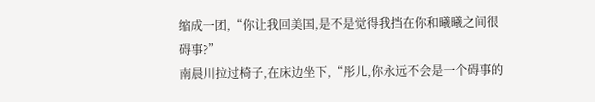缩成一团,“你让我回美国,是不是觉得我挡在你和曦曦之间很碍事?”
南晨川拉过椅子,在床边坐下,“彤儿,你永远不会是一个碍事的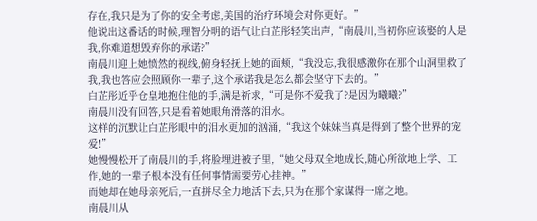存在,我只是为了你的安全考虑,美国的治疗环境会对你更好。”
他说出这番话的时候,理智分明的语气让白芷彤轻笑出声,“南晨川,当初你应该娶的人是我,你难道想毁弃你的承诺?”
南晨川迎上她愤然的视线,俯身轻抚上她的面颊,“我没忘,我很感激你在那个山洞里救了我,我也答应会照顾你一辈子,这个承诺我是怎么都会坚守下去的。”
白芷彤近乎仓皇地抱住他的手,满是祈求,“可是你不爱我了?是因为曦曦?”
南晨川没有回答,只是看着她眼角滑落的泪水。
这样的沉默让白芷彤眼中的泪水更加的汹涌,“我这个妹妹当真是得到了整个世界的宠爱!”
她慢慢松开了南晨川的手,将脸埋进被子里,“她父母双全地成长,随心所欲地上学、工作,她的一辈子根本没有任何事情需要劳心挂神。”
而她却在她母亲死后,一直拼尽全力地活下去,只为在那个家谋得一席之地。
南晨川从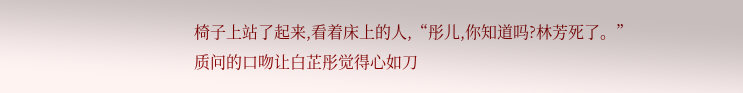椅子上站了起来,看着床上的人,“彤儿,你知道吗?林芳死了。”
质问的口吻让白芷彤觉得心如刀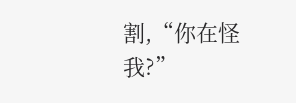割,“你在怪我?”